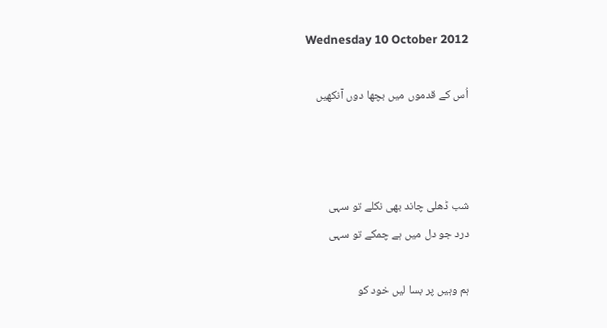Wednesday 10 October 2012

اُس کے قدموں میں بچھا دوں آنکھیں



شب ڈھلی چاند بھی نکلے تو سہی
درد جو دل میں ہے چمکے تو سہی

ہم وہیں پر بسا لیں خود کو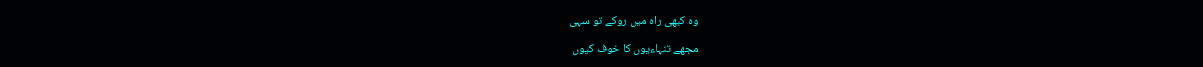وہ کبھی راہ میں روکے تو سہی

مجھے تنہاءیوں کا خوف کیوں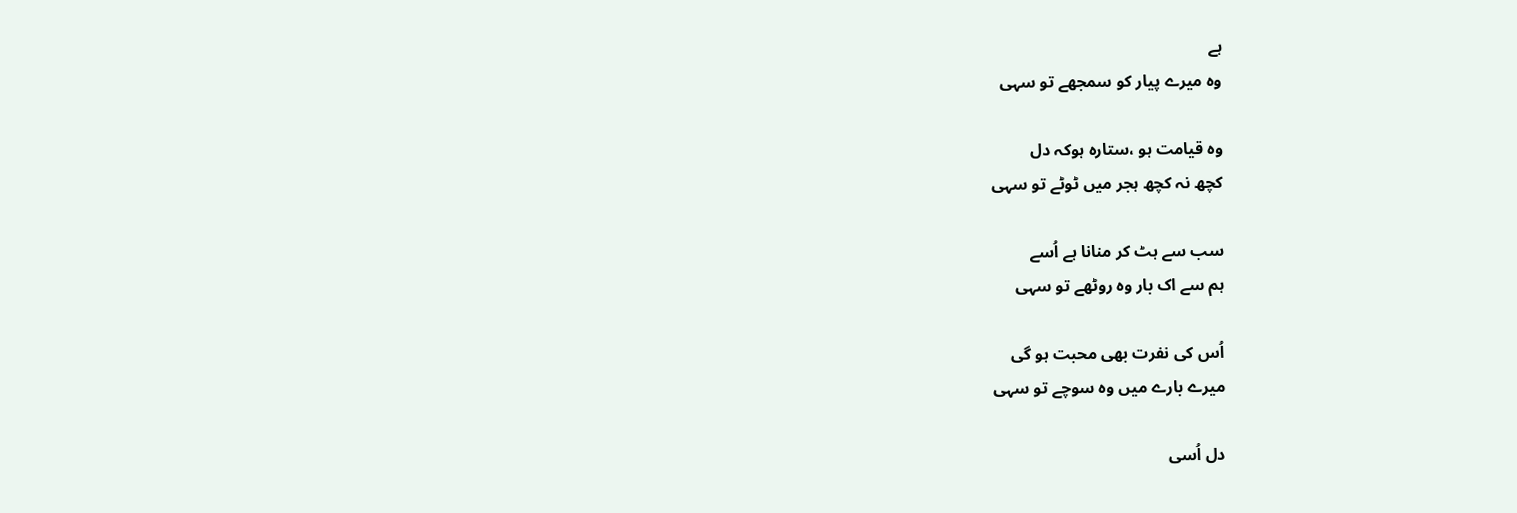ہے
وہ میرے پیار کو سمجھے تو سہی

وہ قیامت ہو ،ستارہ ہوکہ دل
کچھ نہ کچھ ہجر میں ٹوٹے تو سہی

سب سے ہٹ کر منانا ہے اُسے
ہم سے اک بار وہ روٹھے تو سہی

اُس کی نفرت بھی محبت ہو گی
میرے بارے میں وہ سوچے تو سہی

دل اُسی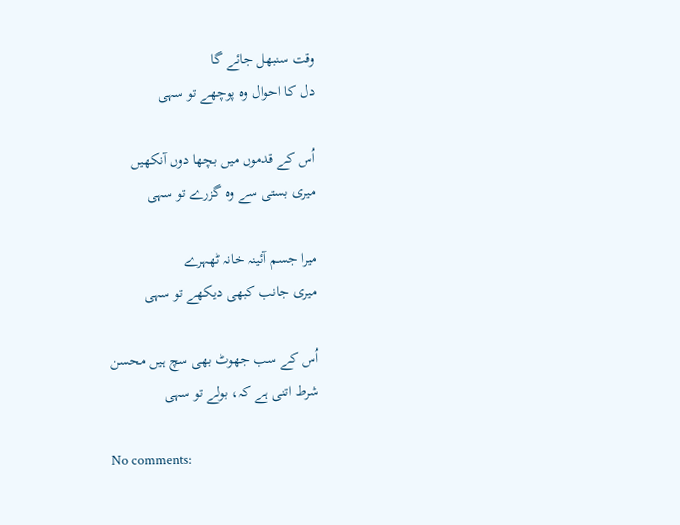وقت سنبھل جائے گا
دل کا احوال وہ پوچھے تو سہی

اُس کے قدموں میں بچھا دوں آنکھیں
میری بستی سے وہ گزرے تو سہی

میرا جسم آئینہ خانہ ٹھہرے
میری جانب کبھی دیکھے تو سہی

اُس کے سب جھوٹ بھی سچ ہیں محسن
شرط اتنی ہے کہ، بولے تو سہی

No comments: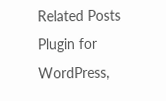Related Posts Plugin for WordPress,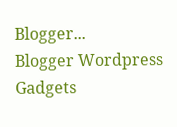Blogger...
Blogger Wordpress Gadgets